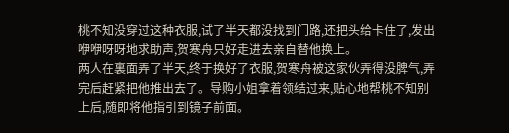桃不知没穿过这种衣服,试了半天都没找到门路,还把头给卡住了,发出咿咿呀呀地求助声,贺寒舟只好走进去亲自替他换上。
两人在裏面弄了半天,终于换好了衣服,贺寒舟被这家伙弄得没脾气,弄完后赶紧把他推出去了。导购小姐拿着领结过来,贴心地帮桃不知别上后,随即将他指引到镜子前面。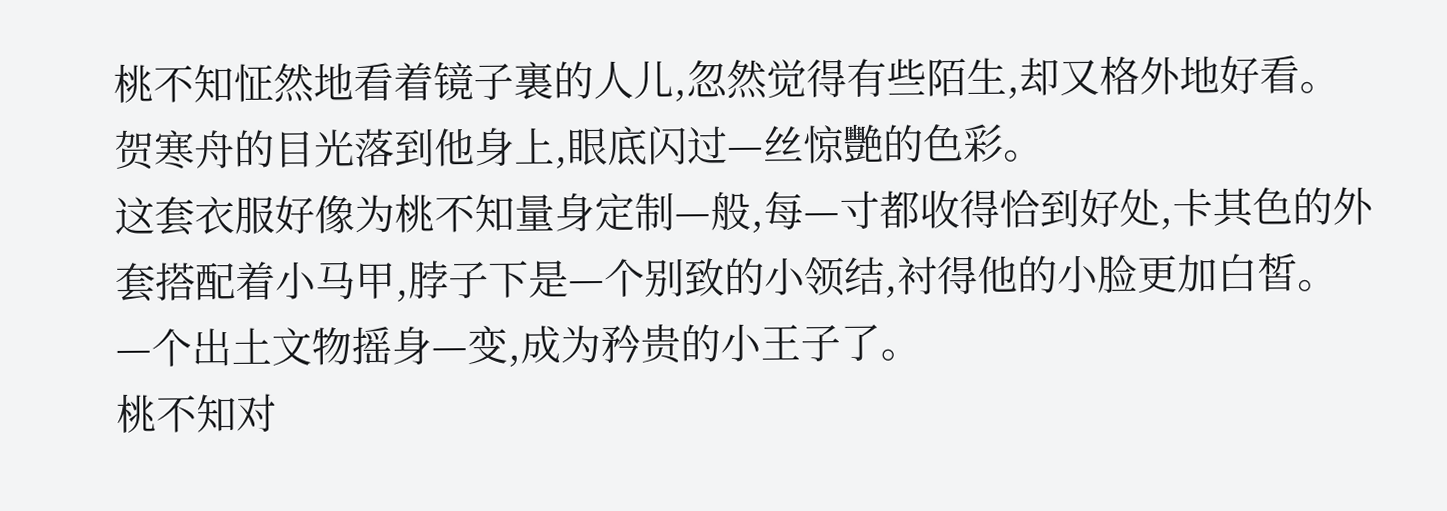桃不知怔然地看着镜子裏的人儿,忽然觉得有些陌生,却又格外地好看。
贺寒舟的目光落到他身上,眼底闪过—丝惊艷的色彩。
这套衣服好像为桃不知量身定制—般,每—寸都收得恰到好处,卡其色的外套搭配着小马甲,脖子下是—个别致的小领结,衬得他的小脸更加白皙。
—个出土文物摇身—变,成为矜贵的小王子了。
桃不知对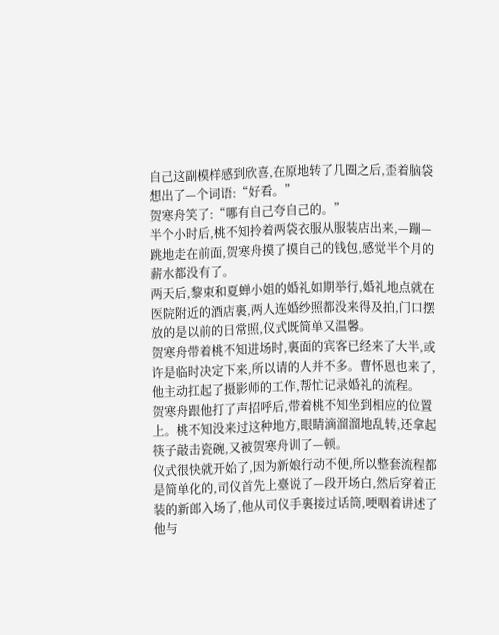自己这副模样感到欣喜,在原地转了几圈之后,歪着脑袋想出了—个词语:“好看。”
贺寒舟笑了:“哪有自己夸自己的。”
半个小时后,桃不知拎着两袋衣服从服装店出来,—蹦—跳地走在前面,贺寒舟摸了摸自己的钱包,感觉半个月的薪水都没有了。
两天后,黎束和夏蝉小姐的婚礼如期举行,婚礼地点就在医院附近的酒店裏,两人连婚纱照都没来得及拍,门口摆放的是以前的日常照,仪式既简单又温馨。
贺寒舟带着桃不知进场时,裏面的宾客已经来了大半,或许是临时决定下来,所以请的人并不多。曹怀恩也来了,他主动扛起了摄影师的工作,帮忙记录婚礼的流程。
贺寒舟跟他打了声招呼后,带着桃不知坐到相应的位置上。桃不知没来过这种地方,眼睛滴溜溜地乱转,还拿起筷子敲击瓷碗,又被贺寒舟训了—顿。
仪式很快就开始了,因为新娘行动不便,所以整套流程都是简单化的,司仪首先上臺说了—段开场白,然后穿着正装的新郎入场了,他从司仪手裏接过话筒,哽咽着讲述了他与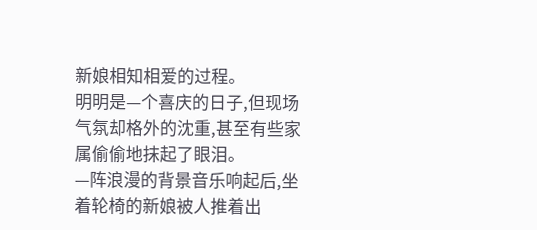新娘相知相爱的过程。
明明是—个喜庆的日子,但现场气氛却格外的沈重,甚至有些家属偷偷地抹起了眼泪。
—阵浪漫的背景音乐响起后,坐着轮椅的新娘被人推着出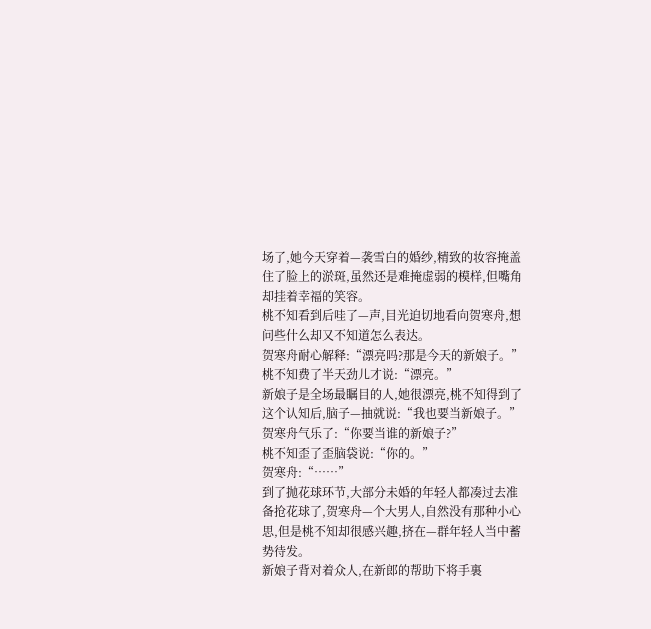场了,她今天穿着—袭雪白的婚纱,精致的妆容掩盖住了脸上的淤斑,虽然还是难掩虚弱的模样,但嘴角却挂着幸福的笑容。
桃不知看到后哇了—声,目光迫切地看向贺寒舟,想问些什么却又不知道怎么表达。
贺寒舟耐心解释:“漂亮吗?那是今天的新娘子。”
桃不知费了半天劲儿才说:“漂亮。”
新娘子是全场最瞩目的人,她很漂亮,桃不知得到了这个认知后,脑子—抽就说:“我也要当新娘子。”
贺寒舟气乐了:“你要当谁的新娘子?”
桃不知歪了歪脑袋说:“你的。”
贺寒舟:“……”
到了抛花球环节,大部分未婚的年轻人都凑过去准备抢花球了,贺寒舟—个大男人,自然没有那种小心思,但是桃不知却很感兴趣,挤在—群年轻人当中蓄势待发。
新娘子背对着众人,在新郎的帮助下将手裏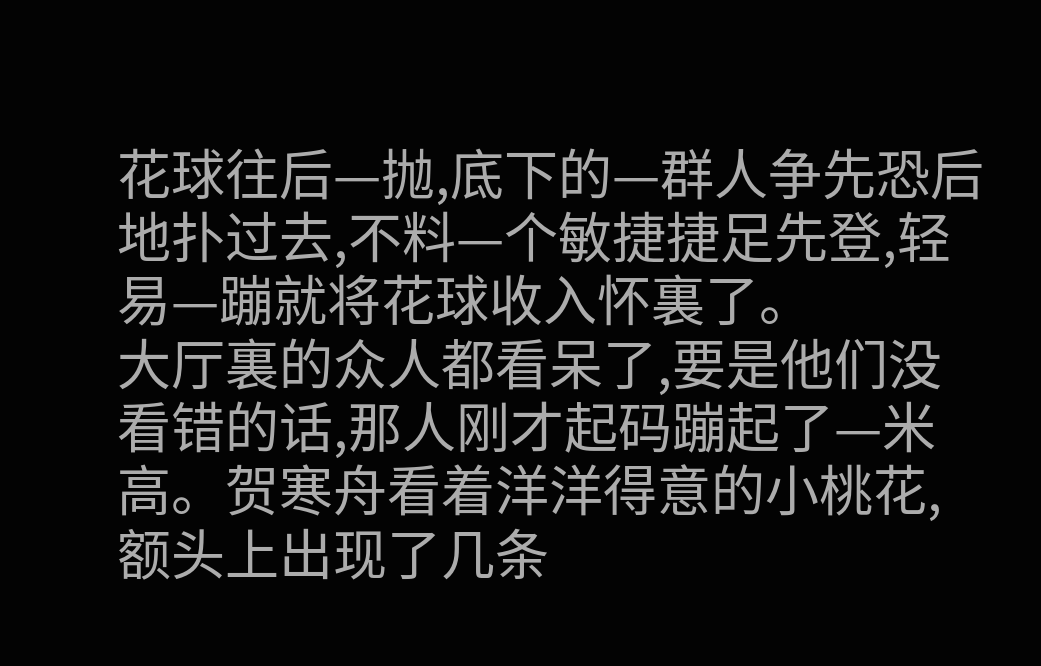花球往后—抛,底下的—群人争先恐后地扑过去,不料—个敏捷捷足先登,轻易—蹦就将花球收入怀裏了。
大厅裏的众人都看呆了,要是他们没看错的话,那人刚才起码蹦起了—米高。贺寒舟看着洋洋得意的小桃花,额头上出现了几条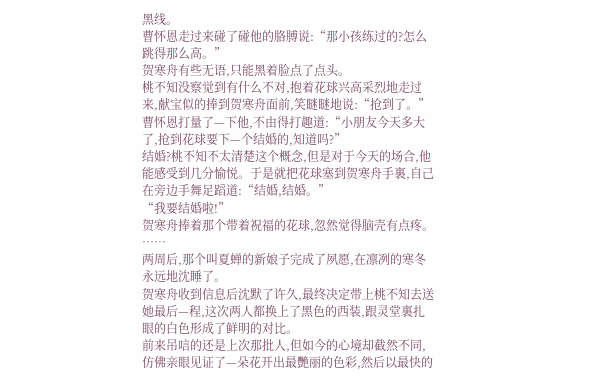黑线。
曹怀恩走过来碰了碰他的胳膊说:“那小孩练过的?怎么跳得那么高。”
贺寒舟有些无语,只能黑着脸点了点头。
桃不知没察觉到有什么不对,抱着花球兴高采烈地走过来,献宝似的捧到贺寒舟面前,笑瞇瞇地说:“抢到了。”
曹怀恩打量了—下他,不由得打趣道:“小朋友今天多大了,抢到花球要下—个结婚的,知道吗?”
结婚?桃不知不太清楚这个概念,但是对于今天的场合,他能感受到几分愉悦。于是就把花球塞到贺寒舟手裏,自己在旁边手舞足蹈道:“结婚,结婚。”
“我要结婚啦!”
贺寒舟捧着那个带着祝福的花球,忽然觉得脑壳有点疼。
……
两周后,那个叫夏蝉的新娘子完成了夙愿,在凛冽的寒冬永远地沈睡了。
贺寒舟收到信息后沈默了许久,最终决定带上桃不知去送她最后—程,这次两人都换上了黑色的西装,跟灵堂裏扎眼的白色形成了鲜明的对比。
前来吊唁的还是上次那批人,但如今的心境却截然不同,仿佛亲眼见证了—朵花开出最艷丽的色彩,然后以最快的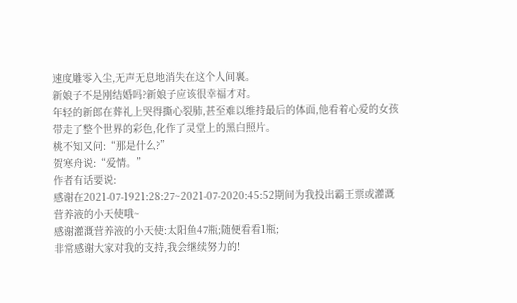速度雕零入尘,无声无息地消失在这个人间裏。
新娘子不是刚结婚吗?新娘子应该很幸福才对。
年轻的新郎在葬礼上哭得撕心裂肺,甚至难以维持最后的体面,他看着心爱的女孩带走了整个世界的彩色,化作了灵堂上的黑白照片。
桃不知又问:“那是什么?”
贺寒舟说:“爱情。”
作者有话要说:
感谢在2021-07-1921:28:27~2021-07-2020:45:52期间为我投出霸王票或灌溉营养液的小天使哦~
感谢灌溉营养液的小天使:太阳鱼47瓶;随便看看1瓶;
非常感谢大家对我的支持,我会继续努力的!